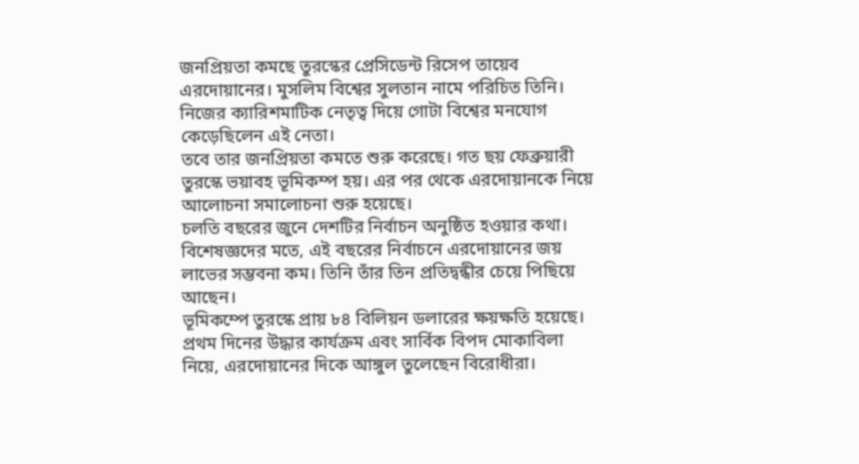জনপ্রিয়তা কমছে তুরস্কের প্রেসিডেন্ট রিসেপ তায়েব এরদোয়ানের। মুসলিম বিশ্বের সুলতান নামে পরিচিত তিনি। নিজের ক্যারিশমাটিক নেতৃত্ব দিয়ে গোটা বিশ্বের মনযোগ কেড়েছিলেন এই নেতা।
তবে তার জনপ্রিয়তা কমতে শুরু করেছে। গত ছয় ফেব্রুয়ারী তুরস্কে ভয়াবহ ভূমিকম্প হয়। এর পর থেকে এরদোয়ানকে নিয়ে আলোচনা সমালোচনা শুরু হয়েছে।
চলতি বছরের জুনে দেশটির নির্বাচন অনুষ্ঠিত হওয়ার কথা। বিশেষজ্ঞদের মতে, এই বছরের নির্বাচনে এরদোয়ানের জয় লাভের সম্ভবনা কম। তিনি তাঁর তিন প্রতিদ্বন্ধীর চেয়ে পিছিয়ে আছেন।
ভূমিকম্পে তুরস্কে প্রায় ৮৪ বিলিয়ন ডলারের ক্ষয়ক্ষতি হয়েছে। প্রথম দিনের উদ্ধার কার্যক্রম এবং সার্বিক বিপদ মোকাবিলা নিয়ে, এরদোয়ানের দিকে আঙ্গুল তুলেছেন বিরোধীরা।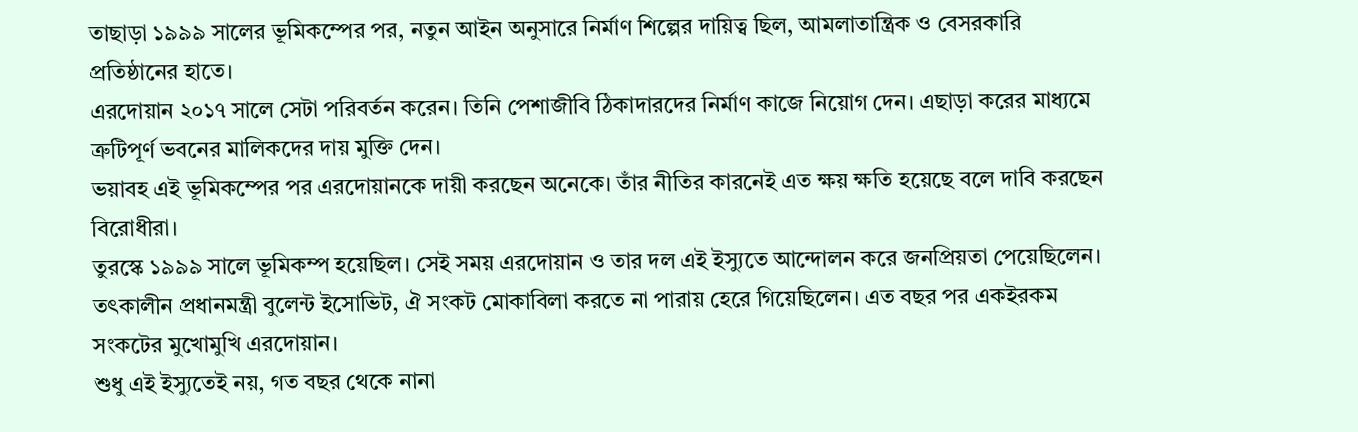তাছাড়া ১৯৯৯ সালের ভূমিকম্পের পর, নতুন আইন অনুসারে নির্মাণ শিল্পের দায়িত্ব ছিল, আমলাতান্ত্রিক ও বেসরকারি প্রতিষ্ঠানের হাতে।
এরদোয়ান ২০১৭ সালে সেটা পরিবর্তন করেন। তিনি পেশাজীবি ঠিকাদারদের নির্মাণ কাজে নিয়োগ দেন। এছাড়া করের মাধ্যমে ত্রুটিপূর্ণ ভবনের মালিকদের দায় মুক্তি দেন।
ভয়াবহ এই ভূমিকম্পের পর এরদোয়ানকে দায়ী করছেন অনেকে। তাঁর নীতির কারনেই এত ক্ষয় ক্ষতি হয়েছে বলে দাবি করছেন বিরোধীরা।
তুরস্কে ১৯৯৯ সালে ভূমিকম্প হয়েছিল। সেই সময় এরদোয়ান ও তার দল এই ইস্যুতে আন্দোলন করে জনপ্রিয়তা পেয়েছিলেন।
তৎকালীন প্রধানমন্ত্রী বুলেন্ট ইসোভিট, ঐ সংকট মোকাবিলা করতে না পারায় হেরে গিয়েছিলেন। এত বছর পর একইরকম সংকটের মুখোমুখি এরদোয়ান।
শুধু এই ইস্যুতেই নয়, গত বছর থেকে নানা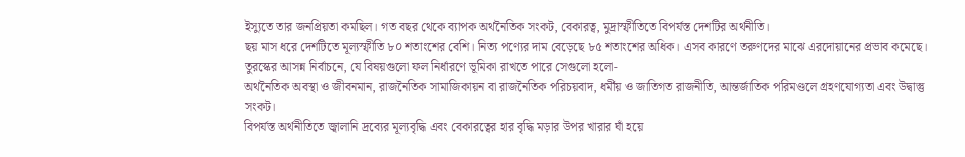ইস্যুতে তার জনপ্রিয়তা কমছিল। গত বছর থেকে ব্যাপক অর্থনৈতিক সংকট, বেকারত্ব, মুদ্রাস্ফীতিতে বিপর্যস্ত দেশটির অর্থনীতি।
ছয় মাস ধরে দেশটিতে মূল্যস্ফীতি ৮০ শতাংশের বেশি। নিত্য পণ্যের দাম বেড়েছে ৮৫ শতাংশের অধিক। এসব কারণে তরুণদের মাঝে এরদোয়ানের প্রভাব কমেছে।
তুরস্কের আসন্ন নির্বাচনে, যে বিষয়গুলো ফল নির্ধারণে ভূমিকা রাখতে পারে সেগুলো হলো-
অর্থনৈতিক অবস্থা ও জীবনমান, রাজনৈতিক সামাজিকায়ন বা রাজনৈতিক পরিচয়বাদ, ধর্মীয় ও জাতিগত রাজনীতি, আন্তর্জাতিক পরিমণ্ডলে গ্রহণযোগ্যতা এবং উদ্বাস্তু সংকট।
বিপর্যস্ত অর্থনীতিতে জ্বালানি দ্রব্যের মূল্যবৃদ্ধি এবং বেকারত্বের হার বৃদ্ধি মড়ার উপর খারার ঘাঁ হয়ে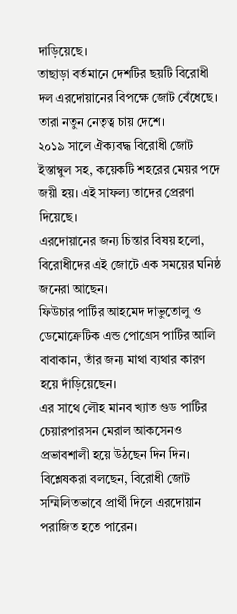দাড়িয়েছে।
তাছাড়া বর্তমানে দেশটির ছয়টি বিরোধী দল এরদোয়ানের বিপক্ষে জোট বেঁধেছে। তারা নতুন নেতৃত্ব চায় দেশে।
২০১৯ সালে ঐক্যবদ্ধ বিরোধী জোট ইস্তাম্বুল সহ, কয়েকটি শহরের মেয়র পদে জয়ী হয়। এই সাফল্য তাদের প্রেরণা দিয়েছে।
এরদোয়ানের জন্য চিন্তার বিষয় হলো, বিরোধীদের এই জোটে এক সময়ের ঘনিষ্ঠ জনেরা আছেন।
ফিউচার পার্টির আহমেদ দাভুতোলু ও ডেমোক্রেটিক এন্ড পোগ্রেস পার্টির আলি বাবাকান, তাঁর জন্য মাথা ব্যথার কারণ হয়ে দাঁড়িয়েছেন।
এর সাথে লৌহ মানব খ্যাত গুড পার্টির চেয়ারপারসন মেরাল আকসেনও প্রভাবশালী হয়ে উঠছেন দিন দিন।
বিশ্লেষকরা বলছেন, বিরোধী জোট সম্মিলিতভাবে প্রার্থী দিলে এরদোয়ান পরাজিত হতে পারেন।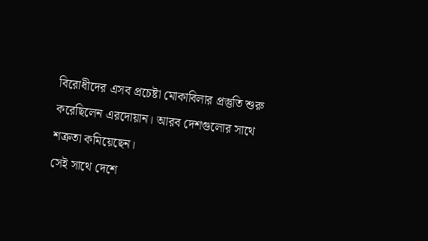বিরোধীদের এসব প্রচেষ্টা মোকাবিলার প্রস্তুতি শুরু করেছিলেন এরদোয়ান। আরব দেশগুলোর সাথে শত্রুতা কমিয়েছেন।
সেই সাথে দেশে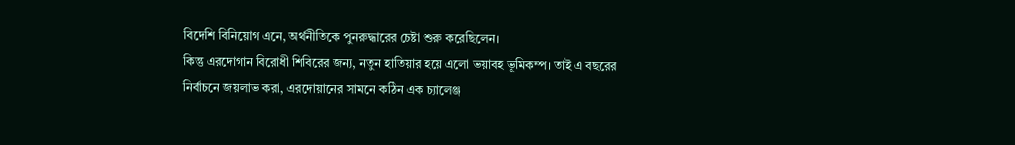বিদেশি বিনিয়োগ এনে, অর্থনীতিকে পুনরুদ্ধারের চেষ্টা শুরু করেছিলেন।
কিন্তু এরদোগান বিরোধী শিবিরের জন্য, নতুন হাতিয়ার হয়ে এলো ভয়াবহ ভূমিকম্প। তাই এ বছরের নির্বাচনে জয়লাভ করা, এরদোয়ানের সামনে কঠিন এক চ্যালেঞ্জ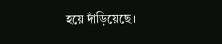হয়ে দাঁড়িয়েছে।